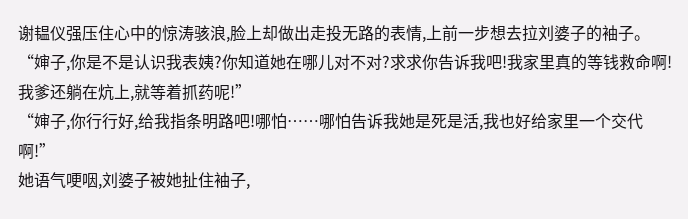谢韫仪强压住心中的惊涛骇浪,脸上却做出走投无路的表情,上前一步想去拉刘婆子的袖子。
“婶子,你是不是认识我表姨?你知道她在哪儿对不对?求求你告诉我吧!我家里真的等钱救命啊!我爹还躺在炕上,就等着抓药呢!”
“婶子,你行行好,给我指条明路吧!哪怕……哪怕告诉我她是死是活,我也好给家里一个交代啊!”
她语气哽咽,刘婆子被她扯住袖子,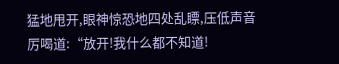猛地甩开,眼神惊恐地四处乱瞟,压低声音厉喝道:“放开!我什么都不知道!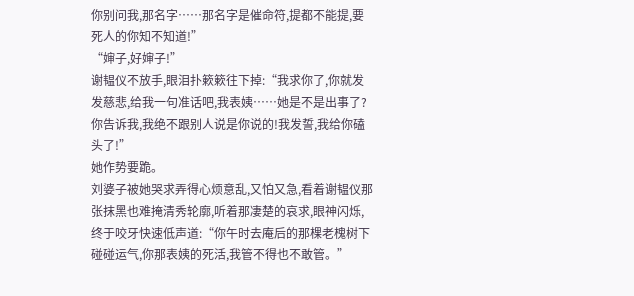你别问我,那名字……那名字是催命符,提都不能提,要死人的你知不知道!”
“婶子,好婶子!”
谢韫仪不放手,眼泪扑簌簌往下掉:“我求你了,你就发发慈悲,给我一句准话吧,我表姨……她是不是出事了?你告诉我,我绝不跟别人说是你说的!我发誓,我给你磕头了!”
她作势要跪。
刘婆子被她哭求弄得心烦意乱,又怕又急,看着谢韫仪那张抹黑也难掩清秀轮廓,听着那凄楚的哀求,眼神闪烁,终于咬牙快速低声道:“你午时去庵后的那棵老槐树下碰碰运气,你那表姨的死活,我管不得也不敢管。”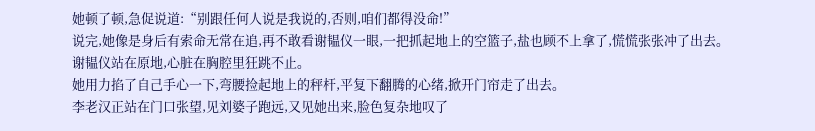她顿了顿,急促说道:“别跟任何人说是我说的,否则,咱们都得没命!”
说完,她像是身后有索命无常在追,再不敢看谢韫仪一眼,一把抓起地上的空篮子,盐也顾不上拿了,慌慌张张冲了出去。
谢韫仪站在原地,心脏在胸腔里狂跳不止。
她用力掐了自己手心一下,弯腰捡起地上的秤杆,平复下翻腾的心绪,掀开门帘走了出去。
李老汉正站在门口张望,见刘婆子跑远,又见她出来,脸色复杂地叹了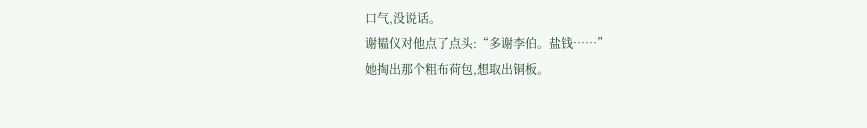口气,没说话。
谢韫仪对他点了点头:“多谢李伯。盐钱……”
她掏出那个粗布荷包,想取出铜板。